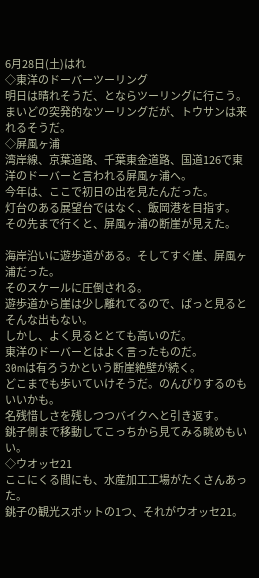6月28日(土)はれ
◇東洋のドーバーツーリング
明日は晴れそうだ、とならツーリングに行こう。
まいどの突発的なツーリングだが、トウサンは来れるそうだ。
◇屏風ヶ浦
湾岸線、京葉道路、千葉東金道路、国道126で東洋のドーバーと言われる屏風ヶ浦へ。
今年は、ここで初日の出を見たんだった。
灯台のある展望台ではなく、飯岡港を目指す。
その先まで行くと、屏風ヶ浦の断崖が見えた。

海岸沿いに遊歩道がある。そしてすぐ崖、屏風ヶ浦だった。
そのスケールに圧倒される。
遊歩道から崖は少し離れてるので、ぱっと見るとそんな出もない。
しかし、よく見るととても高いのだ。
東洋のドーバーとはよく言ったものだ。
30mは有ろうかという断崖絶壁が続く。
どこまでも歩いていけそうだ。のんびりするのもいいかも。
名残惜しさを残しつつバイクへと引き返す。
銚子側まで移動してこっちから見てみる眺めもいい。
◇ウオッセ21
ここにくる間にも、水産加工工場がたくさんあった。
銚子の観光スポットの1つ、それがウオッセ21。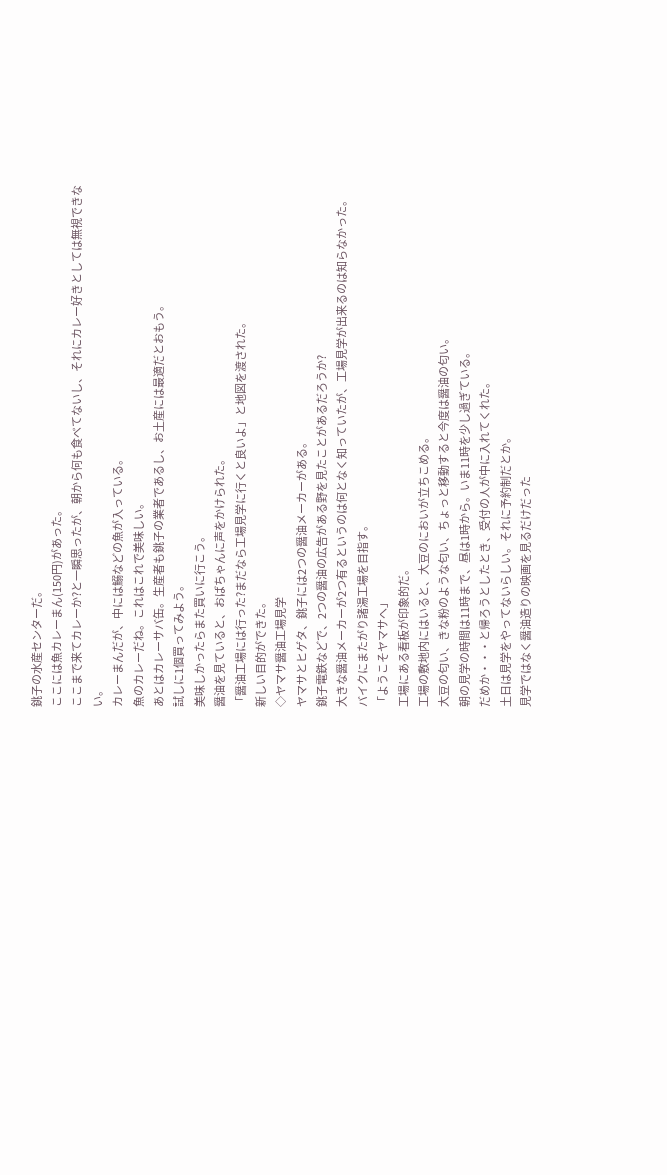銚子の水産センターだ。
ここには魚カレーまん(150円)があった。
ここまで来てカレーか?と一瞬思ったが、朝から何も食べてないし、それにカレー好きとしては無視できない。
カレーまんだが、中には鰯などの魚が入っている。
魚のカレーだね。これはこれで美味しい。
あとはカレーサバ缶。生産者も銚子の業者であるし、お土産には最適だとおもう。
試しに1個買ってみよう。
美味しかったらまた買いに行こう。
醤油を見ていると、おばちゃんに声をかけられた。
「醤油工場には行った?まだなら工場見学に行くと良いよ」と地図を渡された。
新しい目的ができた。
◇ヤマサ醤油工場見学
ヤマサとヒゲタ、銚子には2つの醤油メーカーがある。
銚子電鉄などで、2つの醤油の広告がある野を見たことがあるだろうか?
大きな醤油メーカーが2つ有るというのは何となく知っていたが、工場見学が出来るのは知らなかった。
バイクにまたがり諸湯工場を目指す。
「ようこそヤマサへ」
工場にある看板が印象的だ。
工場の敷地内にはいると、大豆のにおいが立ちこめる。
大豆の匂い、きな粉のような匂い、ちょっと移動すると今度は醤油の匂い。
朝の見学の時間は11時まで、昼は1時から。いま11時を少し過ぎている。
だめか・・・と帰ろうとしたとき、受付の人が中に入れてくれた。
土日は見学をやってないらしい。それに予約制だとか。
見学ではなく醤油造りの映画を見るだけだった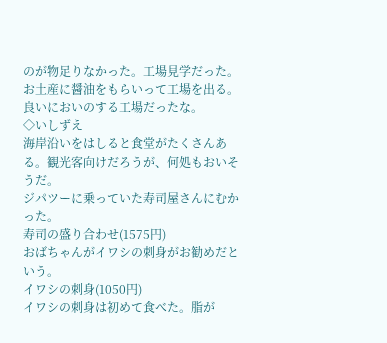のが物足りなかった。工場見学だった。
お土産に醤油をもらいって工場を出る。良いにおいのする工場だったな。
◇いしずえ
海岸沿いをはしると食堂がたくさんある。観光客向けだろうが、何処もおいそうだ。
ジパツーに乗っていた寿司屋さんにむかった。
寿司の盛り合わせ(1575円)
おばちゃんがイワシの刺身がお勧めだという。
イワシの刺身(1050円)
イワシの刺身は初めて食べた。脂が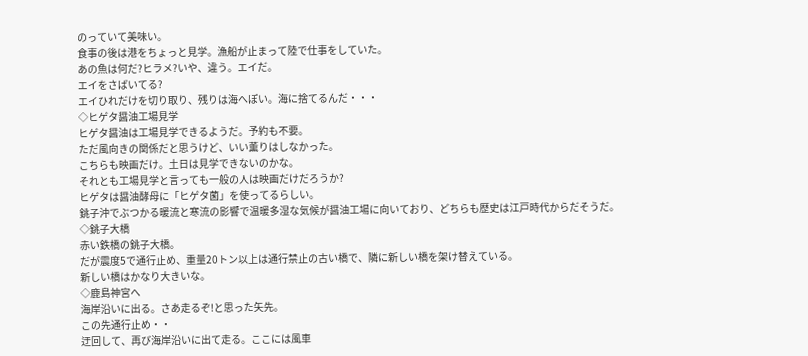のっていて美味い。
食事の後は港をちょっと見学。漁船が止まって陸で仕事をしていた。
あの魚は何だ?ヒラメ?いや、違う。エイだ。
エイをさばいてる?
エイひれだけを切り取り、残りは海へぽい。海に捨てるんだ・・・
◇ヒゲタ醤油工場見学
ヒゲタ醤油は工場見学できるようだ。予約も不要。
ただ風向きの関係だと思うけど、いい薫りはしなかった。
こちらも映画だけ。土日は見学できないのかな。
それとも工場見学と言っても一般の人は映画だけだろうか?
ヒゲタは醤油酵母に「ヒゲタ菌」を使ってるらしい。
銚子沖でぶつかる暖流と寒流の影響で温暖多湿な気候が醤油工場に向いており、どちらも歴史は江戸時代からだそうだ。
◇銚子大橋
赤い鉄橋の銚子大橋。
だが震度5で通行止め、重量20トン以上は通行禁止の古い橋で、隣に新しい橋を架け替えている。
新しい橋はかなり大きいな。
◇鹿島神宮へ
海岸沿いに出る。さあ走るぞ!と思った矢先。
この先通行止め・・
迂回して、再び海岸沿いに出て走る。ここには風車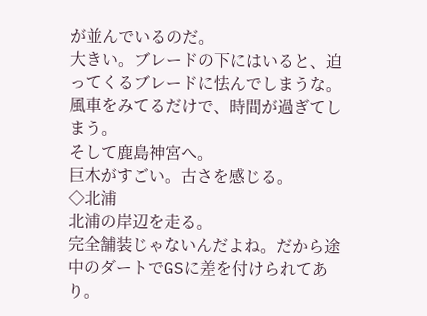が並んでいるのだ。
大きい。ブレードの下にはいると、迫ってくるブレードに怯んでしまうな。
風車をみてるだけで、時間が過ぎてしまう。
そして鹿島神宮へ。
巨木がすごい。古さを感じる。
◇北浦
北浦の岸辺を走る。
完全舗装じゃないんだよね。だから途中のダートでGSに差を付けられてあり。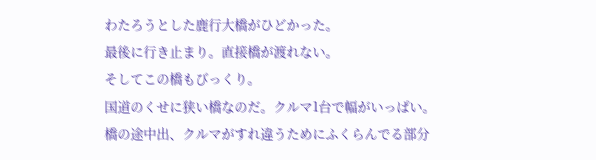わたろうとした鹿行大橋がひどかった。
最後に行き止まり。直接橋が渡れない。
そしてこの橋もびっくり。
国道のくせに狭い橋なのだ。クルマ1台で幅がいっぱい。
橋の途中出、クルマがすれ違うためにふくらんでる部分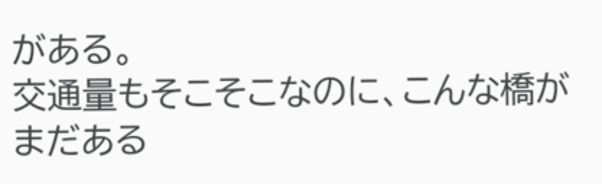がある。
交通量もそこそこなのに、こんな橋がまだある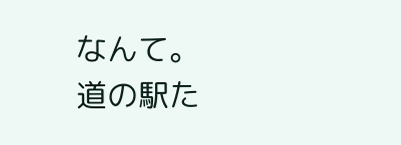なんて。
道の駅た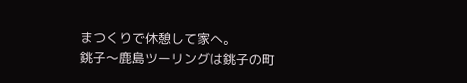まつくりで休憩して家へ。
銚子〜鹿島ツーリングは銚子の町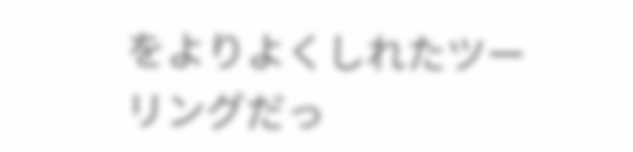をよりよくしれたツーリングだっ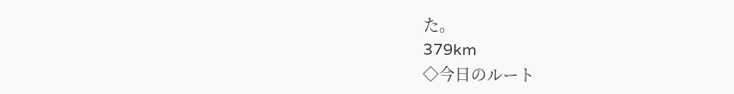た。
379km
◇今日のルート